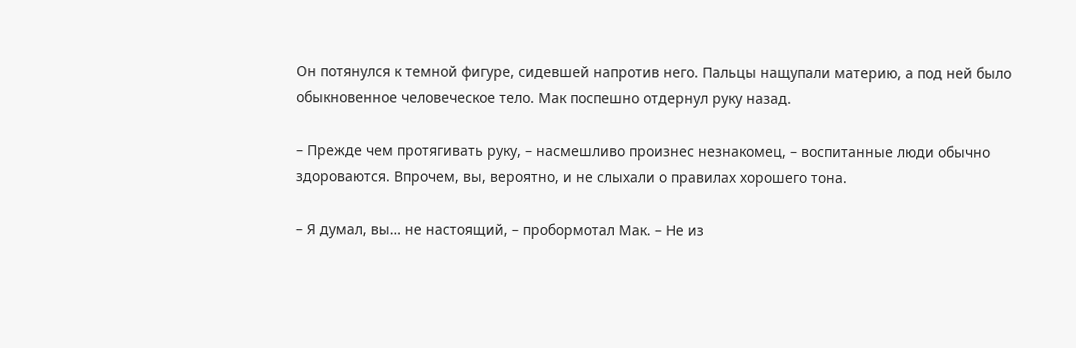Он потянулся к темной фигуре, сидевшей напротив него. Пальцы нащупали материю, а под ней было обыкновенное человеческое тело. Мак поспешно отдернул руку назад.

– Прежде чем протягивать руку, – насмешливо произнес незнакомец, – воспитанные люди обычно здороваются. Впрочем, вы, вероятно, и не слыхали о правилах хорошего тона.

– Я думал, вы… не настоящий, – пробормотал Мак. – Не из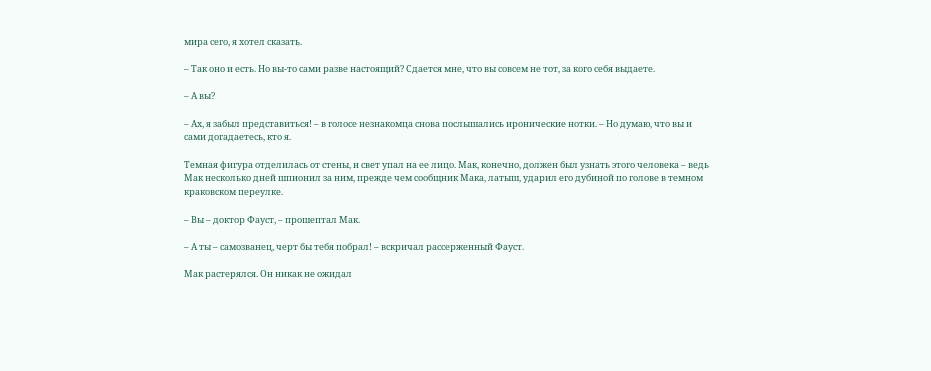мира сего, я хотел сказать.

– Так оно и есть. Но вы-то сами разве настоящий? Сдается мне, что вы совсем не тот, за кого себя выдаете.

– А вы?

– Ах, я забыл представиться! – в голосе незнакомца снова послышались иронические нотки. – Но думаю, что вы и сами догадаетесь, кто я.

Темная фигура отделилась от стены, и свет упал на ее лицо. Мак, конечно, должен был узнать этого человека – ведь Мак несколько дней шпионил за ним, прежде чем сообщник Мака, латыш, ударил его дубиной по голове в темном краковском переулке.

– Вы – доктор Фауст, – прошептал Мак.

– А ты – самозванец, черт бы тебя побрал! – вскричал рассерженный Фауст.

Мак растерялся. Он никак не ожидал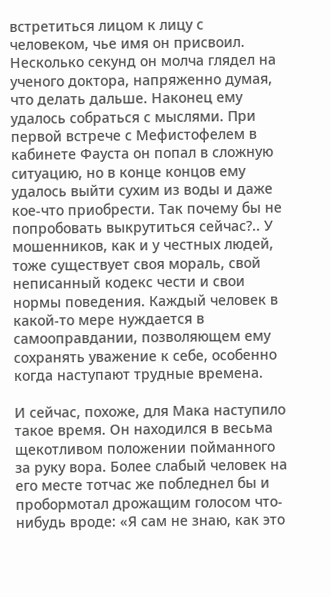встретиться лицом к лицу с человеком, чье имя он присвоил. Несколько секунд он молча глядел на ученого доктора, напряженно думая, что делать дальше. Наконец ему удалось собраться с мыслями. При первой встрече с Мефистофелем в кабинете Фауста он попал в сложную ситуацию, но в конце концов ему удалось выйти сухим из воды и даже кое-что приобрести. Так почему бы не попробовать выкрутиться сейчас?.. У мошенников, как и у честных людей, тоже существует своя мораль, свой неписанный кодекс чести и свои нормы поведения. Каждый человек в какой-то мере нуждается в самооправдании, позволяющем ему сохранять уважение к себе, особенно когда наступают трудные времена.

И сейчас, похоже, для Мака наступило такое время. Он находился в весьма щекотливом положении пойманного за руку вора. Более слабый человек на его месте тотчас же побледнел бы и пробормотал дрожащим голосом что-нибудь вроде: «Я сам не знаю, как это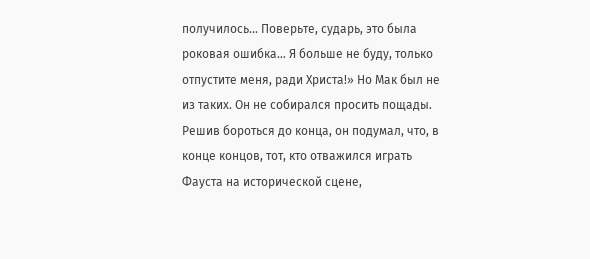получилось… Поверьте, сударь, это была роковая ошибка… Я больше не буду, только отпустите меня, ради Христа!» Но Мак был не из таких. Он не собирался просить пощады. Решив бороться до конца, он подумал, что, в конце концов, тот, кто отважился играть Фауста на исторической сцене,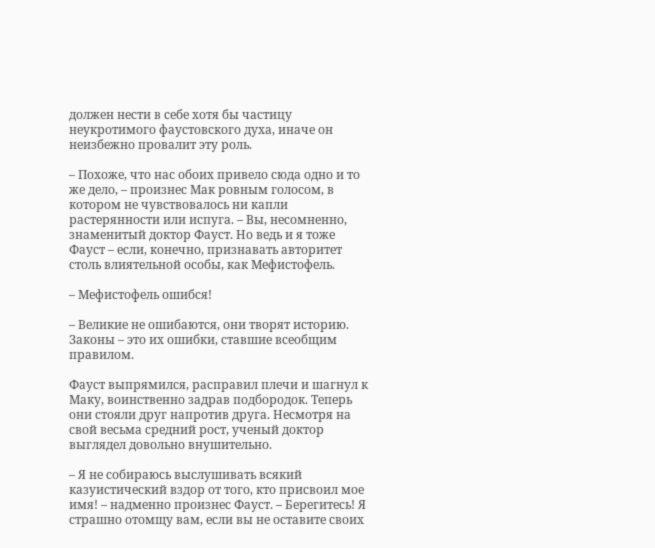должен нести в себе хотя бы частицу неукротимого фаустовского духа, иначе он неизбежно провалит эту роль.

– Похоже, что нас обоих привело сюда одно и то же дело, – произнес Мак ровным голосом, в котором не чувствовалось ни капли растерянности или испуга. – Вы, несомненно, знаменитый доктор Фауст. Но ведь и я тоже Фауст – если, конечно, признавать авторитет столь влиятельной особы, как Мефистофель.

– Мефистофель ошибся!

– Великие не ошибаются, они творят историю. Законы – это их ошибки, ставшие всеобщим правилом.

Фауст выпрямился, расправил плечи и шагнул к Маку, воинственно задрав подбородок. Теперь они стояли друг напротив друга. Несмотря на свой весьма средний рост, ученый доктор выглядел довольно внушительно.

– Я не собираюсь выслушивать всякий казуистический вздор от того, кто присвоил мое имя! – надменно произнес Фауст. – Берегитесь! Я страшно отомщу вам, если вы не оставите своих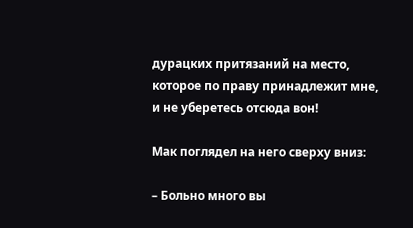дурацких притязаний на место, которое по праву принадлежит мне, и не уберетесь отсюда вон!

Мак поглядел на него сверху вниз:

– Больно много вы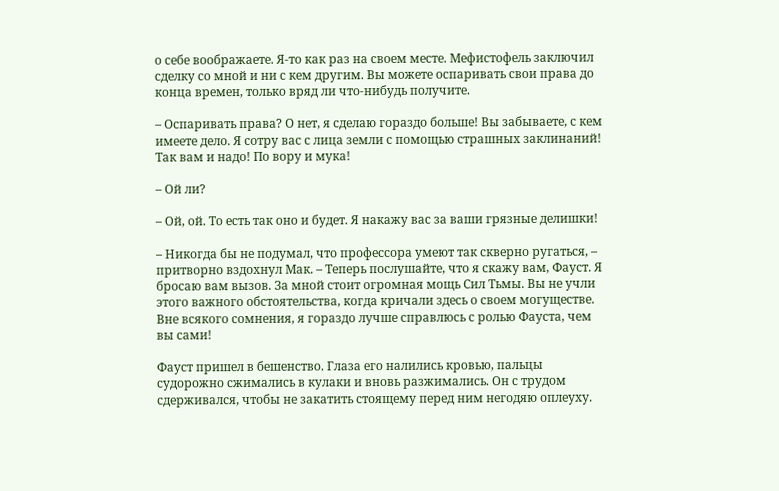о себе воображаете. Я-то как раз на своем месте. Мефистофель заключил сделку со мной и ни с кем другим. Вы можете оспаривать свои права до конца времен, только вряд ли что-нибудь получите.

– Оспаривать права? О нет, я сделаю гораздо больше! Вы забываете, с кем имеете дело. Я сотру вас с лица земли с помощью страшных заклинаний! Так вам и надо! По вору и мука!

– Ой ли?

– Ой, ой. То есть так оно и будет. Я накажу вас за ваши грязные делишки!

– Никогда бы не подумал, что профессора умеют так скверно ругаться, – притворно вздохнул Мак. – Теперь послушайте, что я скажу вам, Фауст. Я бросаю вам вызов. За мной стоит огромная мощь Сил Тьмы. Вы не учли этого важного обстоятельства, когда кричали здесь о своем могуществе. Вне всякого сомнения, я гораздо лучше справлюсь с ролью Фауста, чем вы сами!

Фауст пришел в бешенство. Глаза его налились кровью, пальцы судорожно сжимались в кулаки и вновь разжимались. Он с трудом сдерживался, чтобы не закатить стоящему перед ним негодяю оплеуху.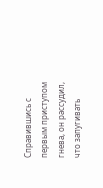Справившись с первым приступом гнева, он рассудил, что запугивать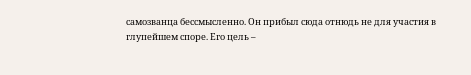самозванца бессмысленно. Он прибыл сюда отнюдь не для участия в глупейшем споре. Его цель –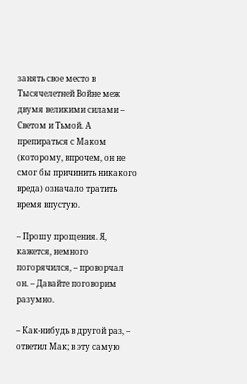занять свое место в Тысячелетней Войне меж двумя великими силами – Светом и Тьмой. А препираться с Маком (которому, впрочем, он не смог бы причинить никакого вреда) означало тратить время впустую.

– Прошу прощения. Я, кажется, немного погорячился, – проворчал он. – Давайте поговорим разумно.

– Как-нибудь в другой раз, – ответил Мак; в эту самую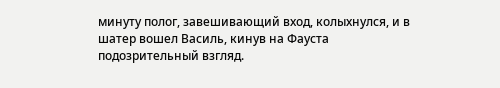минуту полог, завешивающий вход, колыхнулся, и в шатер вошел Василь, кинув на Фауста подозрительный взгляд.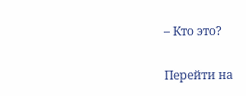– Кто это?

Перейти на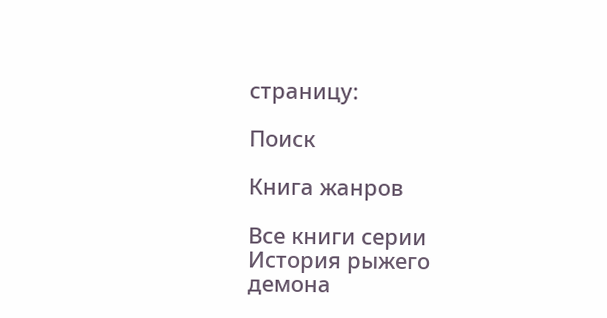страницу:

Поиск

Книга жанров

Все книги серии История рыжего демона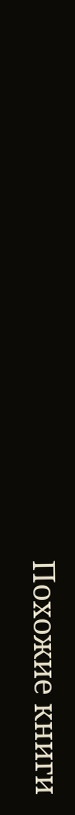Похожие книги